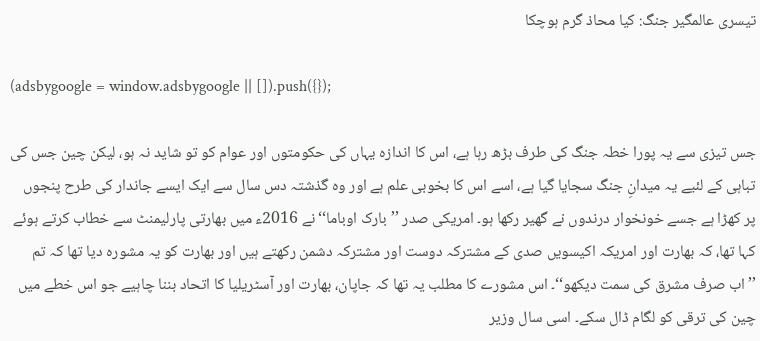تیسری عالمگیر جنگ: کیا محاذ گرم ہوچکا

(adsbygoogle = window.adsbygoogle || []).push({});

جس تیزی سے یہ پورا خطہ جنگ کی طرف بڑھ رہا ہے، اس کا اندازہ یہاں کی حکومتوں اور عوام کو تو شاید نہ ہو، لیکن چین جس کی تباہی کے لئیے یہ میدانِ جنگ سجایا گیا ہے، اسے اس کا بخوبی علم ہے اور وہ گذشتہ دس سال سے ایک ایسے جاندار کی طرح پنجوں پر کھڑا ہے جسے خونخوار درندوں نے گھیر رکھا ہو۔ امریکی صدر ’’بارک اوباما‘‘نے 2016ء میں بھارتی پارلیمنٹ سے خطاب کرتے ہوئے کہا تھا، کہ بھارت اور امریکہ اکیسویں صدی کے مشترکہ دوست اور مشترکہ دشمن رکھتے ہیں اور بھارت کو یہ مشورہ دیا تھا کہ تم ’’اب صرف مشرق کی سمت دیکھو‘‘۔ اس مشورے کا مطلب یہ تھا کہ جاپان، بھارت اور آسٹریلیا کا اتحاد بننا چاہیے جو اس خطے میں چین کی ترقی کو لگام ڈال سکے۔ اسی سال وزیر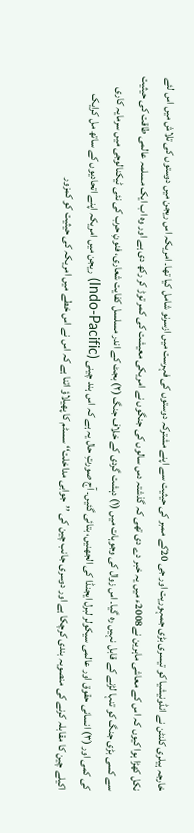خارجہ ہیلری کلنٹن نے انڈونیشیا کو تیسری بڑی جمہوریت اور جی 20کے ممبر کی حیثیت سے اپنے مشترکہ دوستوں کی فہرست میں ازسرنو شامل کیا تھا۔ امریکہ اس ریجن میں دوستوں کی تلاش میں اس لئے نکل کھڑا ہوا کیوں کہ اس کے معاشی ماہرین نے2008ء میں یہ خبر دے دی تھی کہ گذشتہ دس سالوں کی جنگوں نے امریکی معیشت کی کمر توڑ کر رکھ دی ہے اور وہ اب ایک مسلمہ عالمی طاقت کی حیثیت سے کسی بڑی جنگ کو تنہا لڑنے کے قابل نہیں رہ گیا۔ اس زوال کی وجوہات میں (۱) دہشت گردی کے خلاف جنگ (۲) بجٹ کے اندر مسلسل کفایت شعاری، فنونِ حرب کی نئی ٹیکنالوجی میں سرمایہ کاری کی کمی اور (۳) انسانی حقوق اور عالمی سیکولر لبرل ایجنڈا کی الجھنیں، بتائی گئیں۔ آج صورتِ حال یہ ہے کہ اس ہند چینی (Indo-Pacific) ریجن میں امریکہ اپنے اتحادیوں کے ساتھ مل کرایک اکیلے چین کا مقابلہ کرنے کی منصوبہ بندی کرچکا ہے اور دوسری جانب چین کی ’’جوابی مداخلت‘‘ سسٹم کا پھیلاؤ اتنا ہے کہ اس نے اس خطے میں امریکہ کی حیثیت کو کمزور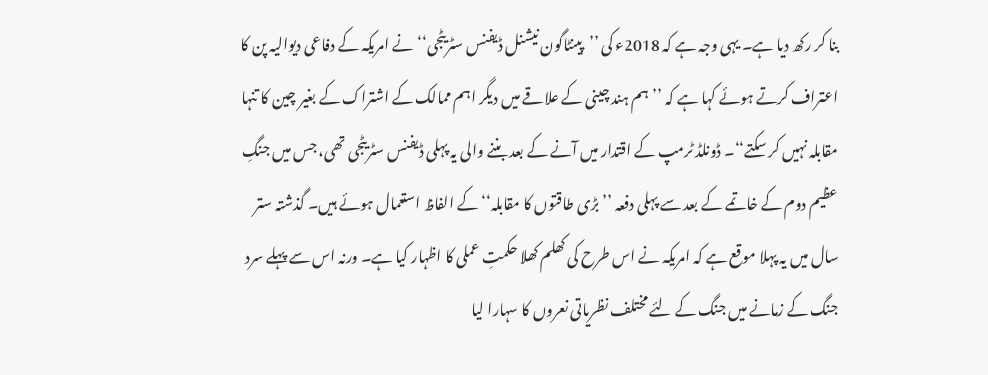بنا کر رکھ دیا ہے۔ یہی وجہ ہے کہ 2018ء کی ’’پینٹاگون نیشنل ڈیفنس سٹریٹجی‘‘ نے امریکہ کے دفاعی دیوالیہ پن کا اعتراف کرتے ہوئے کہا ہے کہ ’’ہم ہند چینی کے علاقے میں دیگر اہم ممالک کے اشتراک کے بغیر چین کا تنہا مقابلہ نہیں کر سکتے‘‘۔ ڈونلڈ ٹرمپ کے اقتدار میں آنے کے بعد بننے والی یہ پہلی ڈیفنس سٹریٹجی تھی، جس میں جنگِ عظیم دوم کے خاتمے کے بعد سے پہلی دفعہ ’’بڑی طاقتوں کا مقابلہ‘‘ کے الفاظ استعمال ہوئے ہیں۔ گذشتہ ستر سال میں یہ پہلا موقع ہے کہ امریکہ نے اس طرح کی کھلم کھلا حکمتِ عملی کا اظہار کیا ہے۔ ورنہ اس سے پہلے سرد جنگ کے زمانے میں جنگ کے لئے مختلف نظریاتی نعروں کا سہارا لیا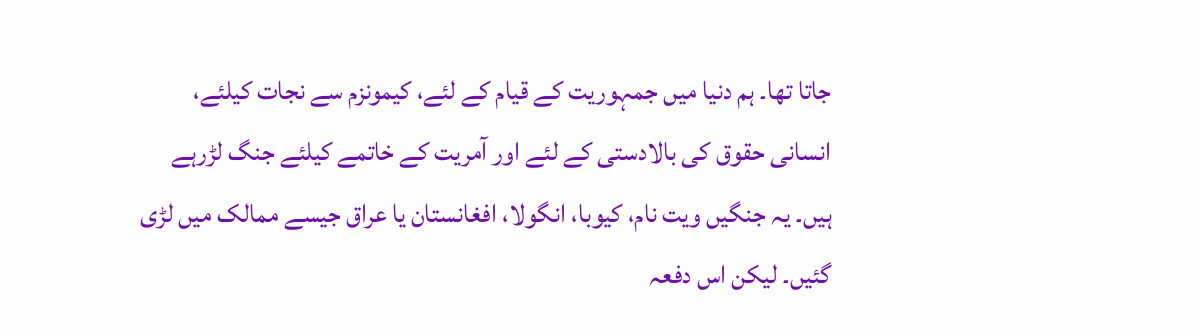جاتا تھا۔ ہم دنیا میں جمہوریت کے قیام کے لئے، کیمونزم سے نجات کیلئے، انسانی حقوق کی بالادستی کے لئے اور آمریت کے خاتمے کیلئے جنگ لڑرہے ہیں۔ یہ جنگیں ویت نام، کیوبا، انگولا، افغانستان یا عراق جیسے ممالک میں لڑی گئیں۔ لیکن اس دفعہ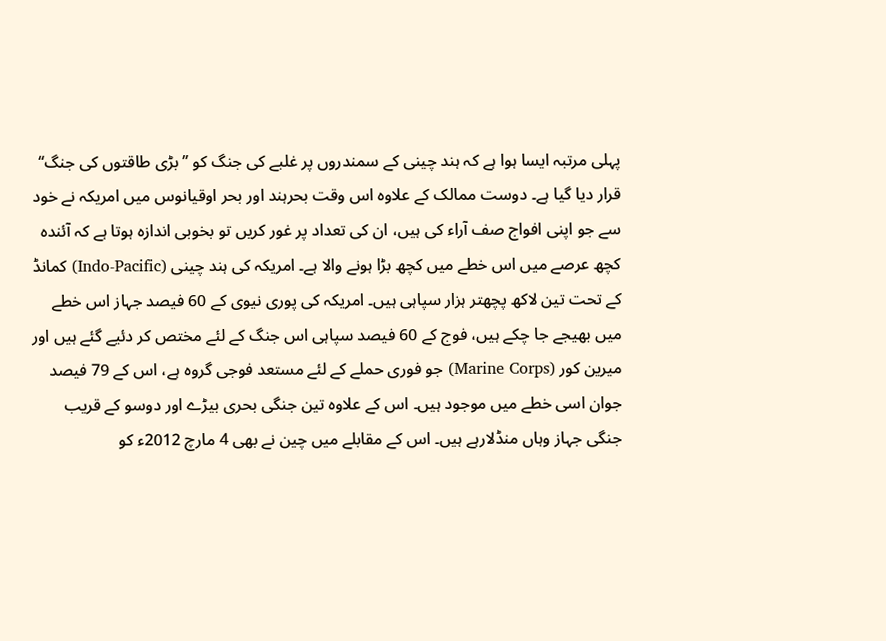پہلی مرتبہ ایسا ہوا ہے کہ ہند چینی کے سمندروں پر غلبے کی جنگ کو ’’بڑی طاقتوں کی جنگ‘‘ قرار دیا گیا ہے۔ دوست ممالک کے علاوہ اس وقت بحرہند اور بحر اوقیانوس میں امریکہ نے خود سے جو اپنی افواج صف آراء کی ہیں، ان کی تعداد پر غور کریں تو بخوبی اندازہ ہوتا ہے کہ آئندہ کچھ عرصے میں اس خطے میں کچھ بڑا ہونے والا ہے۔ امریکہ کی ہند چینی (Indo-Pacific) کمانڈ کے تحت تین لاکھ پچھتر ہزار سپاہی ہیں۔ امریکہ کی پوری نیوی کے 60 فیصد جہاز اس خطے میں بھیجے جا چکے ہیں، فوج کے 60 فیصد سپاہی اس جنگ کے لئے مختص کر دئیے گئے ہیں اور میرین کور (Marine Corps) جو فوری حملے کے لئے مستعد فوجی گروہ ہے، اس کے 79 فیصد جوان اسی خطے میں موجود ہیں۔ اس کے علاوہ تین جنگی بحری بیڑے اور دوسو کے قریب جنگی جہاز وہاں منڈلارہے ہیں۔ اس کے مقابلے میں چین نے بھی 4 مارچ 2012ء کو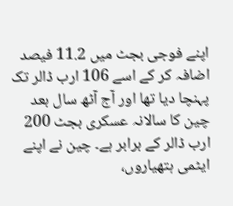اپنے فوجی بجٹ میں 11.2 فیصد اضافہ کر کے اسے 106 ارب ڈالر تک پہنچا دیا تھا اور آج آٹھ سال بعد چین کا سالانہ عسکری بجٹ 200 ارب ڈالر کے برابر ہے۔ چین نے اپنے ایٹمی ہتھیاروں،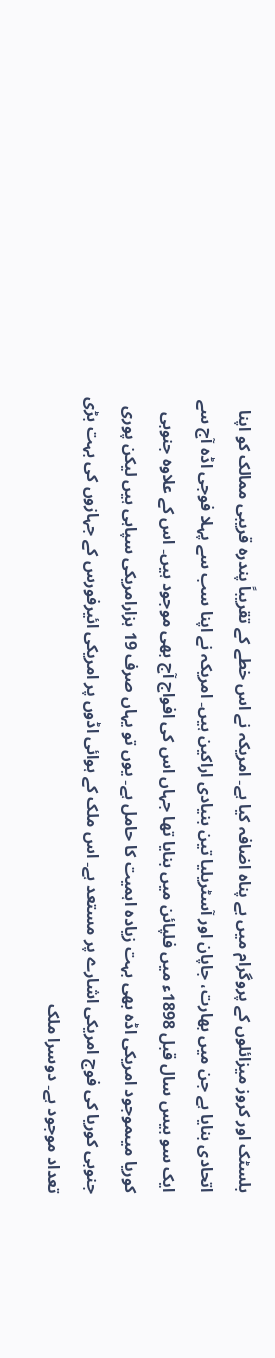بلسٹک اور کروز میزائلوں کے پروگرام میں بے پناہ اضافہ کیا ہے۔ امریکہ نے اس خطے کے تقریباً پندرہ قریبی ممالک کو اپنا اتحادی بنایا ہے جن میں بھارت، جاپان اور آسٹریلیا تین بنیادی اراکین ہیں۔ امریکہ نے اپنا سب سے پہلا فوجی اڈہ آج سے ایک سو بیس سال قبل 1898ء میں فلپائن میں بنایا تھا جہاں اس کی افواج آج بھی موجود ہیں۔ اس کے علاوہ جنوبی کوریا میںموجود امریکی اڈہ بھی بہت زیادہ اہمیت کا حامل ہے۔ یوں تو یہاں صرف 19 ہزارامریکی سپاہی ہیں لیکن پوری جنوبی کوریا کی فوج امریکی اشارے پر مستعد ہے۔ اس ملک کے ہوائی اڈوں پر امریکی ائیرفورس کے جہازوں کی بہت بڑی تعداد موجود ہے۔ دوسرا ملک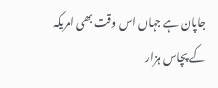جاپان ہے جہاں اس وقت بھی امریکہ کے پچاس ہزار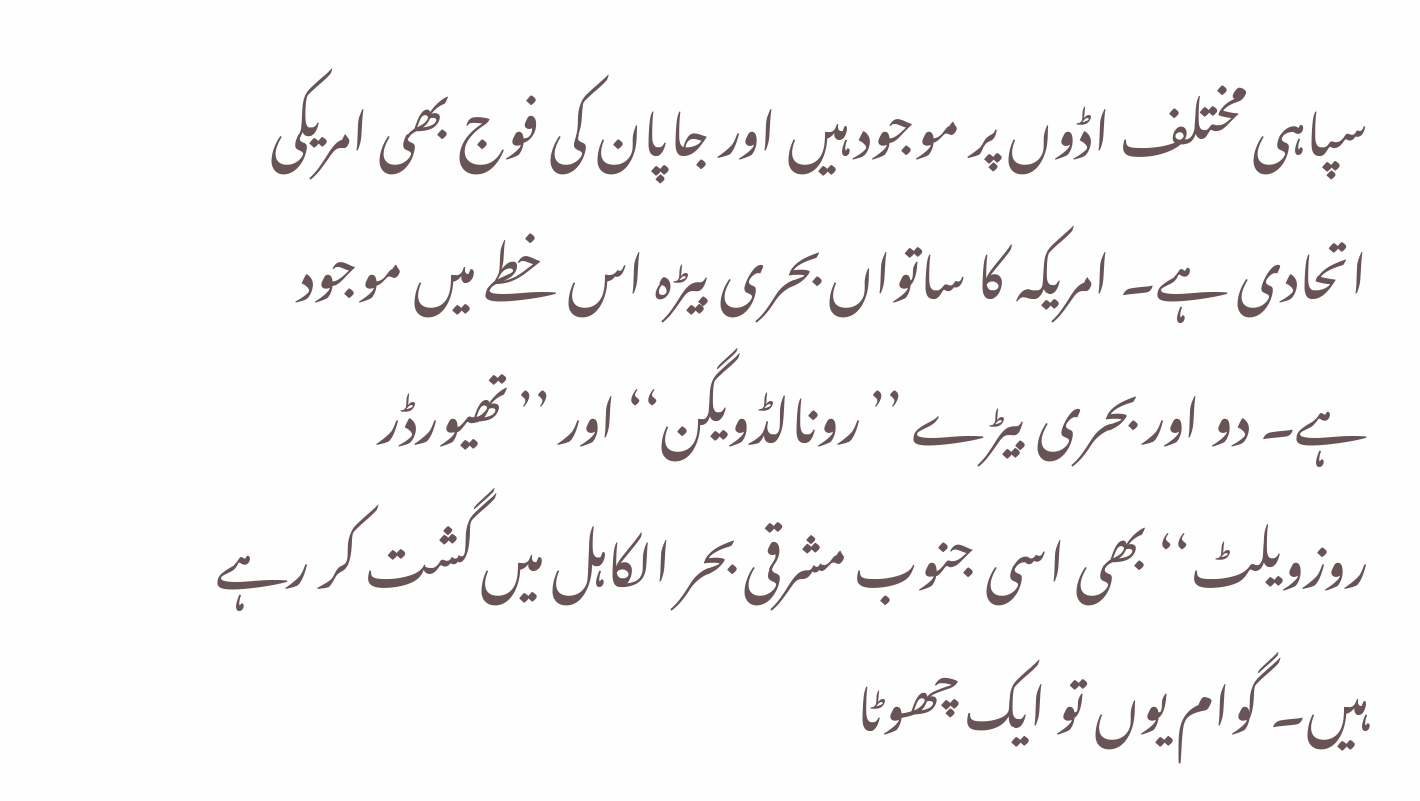سپاہی مختلف اڈوں پر موجود ہیں اور جاپان کی فوج بھی امریکی اتحادی ہے۔ امریکہ کا ساتواں بحری بیڑہ اس خطے میں موجود ہے۔ دو اور بحری بیڑے ’’رونالڈویگن‘‘ اور ’’تھیورڈر روزویلٹ‘‘ بھی اسی جنوب مشرقی بحر الکاہل میں گشت کر رہے ہیں۔ گوام یوں تو ایک چھوٹا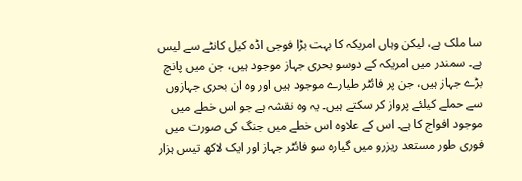سا ملک ہے، لیکن وہاں امریکہ کا بہت بڑا فوجی اڈہ کیل کانٹے سے لیس ہے۔ سمندر میں امریکہ کے دوسو بحری جہاز موجود ہیں، جن میں پانچ بڑے جہاز ہیں، جن پر فائٹر طیارے موجود ہیں اور وہ ان بحری جہازوں سے حملے کیلئے پرواز کر سکتے ہیں۔ یہ وہ نقشہ ہے جو اس خطے میں موجود افواج کا ہے۔ اس کے علاوہ اس خطے میں جنگ کی صورت میں فوری طور مستعد ریزرو میں گیارہ سو فائٹر جہاز اور ایک لاکھ تیس ہزار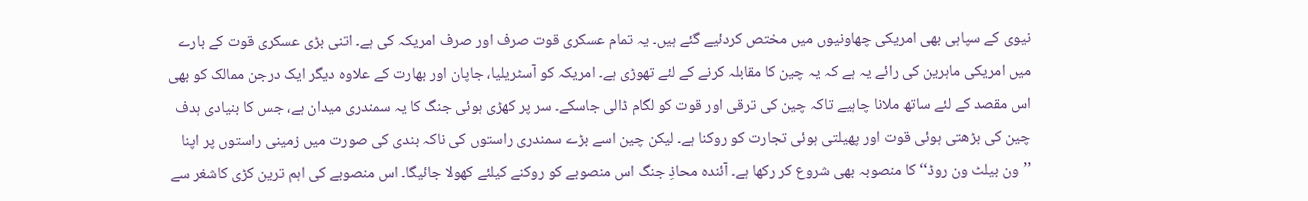نیوی کے سپاہی بھی امریکی چھاونیوں میں مختص کردئیے گئے ہیں۔ یہ تمام عسکری قوت صرف اور صرف امریکہ کی ہے۔ اتنی بڑی عسکری قوت کے بارے میں امریکی ماہرین کی رائے یہ ہے کہ یہ چین کا مقابلہ کرنے کے لئے تھوڑی ہے۔ امریکہ کو آسٹریلیا، جاپان اور بھارت کے علاوہ دیگر ایک درجن ممالک کو بھی اس مقصد کے لئے ساتھ ملانا چاہیے تاکہ چین کی ترقی اور قوت کو لگام ڈالی جاسکے۔ سر پر کھڑی ہوئی جنگ کا یہ سمندری میدان ہے، جس کا بنیادی ہدف چین کی بڑھتی ہوئی قوت اور پھیلتی ہوئی تجارت کو روکنا ہے۔ لیکن چین اسے بڑے سمندری راستوں کی ناکہ بندی کی صورت میں زمینی راستوں پر اپنا ’’ون بیلٹ ون روڈ‘‘ کا منصوبہ بھی شروع کر رکھا ہے۔ آئندہ محاذِ جنگ اس منصوبے کو روکنے کیلئے کھولا جائیگا۔ اس منصوبے کی اہم ترین کڑی کاشغر سے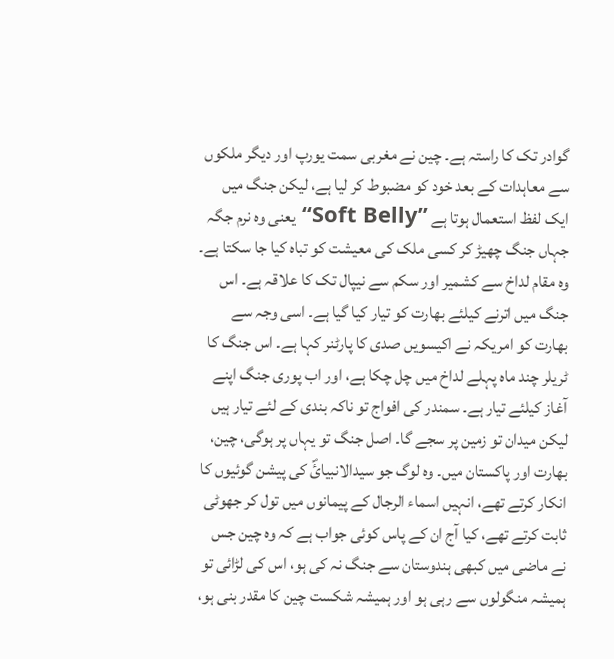گوادر تک کا راستہ ہے۔ چین نے مغربی سمت یورپ اور دیگر ملکوں سے معاہدات کے بعد خود کو مضبوط کر لیا ہے، لیکن جنگ میں ایک لفظ استعمال ہوتا ہے ’’Soft Belly‘‘ یعنی وہ نرم جگہ جہاں جنگ چھیڑ کر کسی ملک کی معیشت کو تباہ کیا جا سکتا ہے۔ وہ مقام لداخ سے کشمیر اور سکم سے نیپال تک کا علاقہ ہے۔ اس جنگ میں اترنے کیلئے بھارت کو تیار کیا گیا ہے۔ اسی وجہ سے بھارت کو امریکہ نے اکیسویں صدی کا پارٹنر کہا ہے۔ اس جنگ کا ٹریلر چند ماہ پہلے لداخ میں چل چکا ہے، اور اب پوری جنگ اپنے آغاز کیلئے تیار ہے۔ سمندر کی افواج تو ناکہ بندی کے لئے تیار ہیں لیکن میدان تو زمین پر سجے گا۔ اصل جنگ تو یہاں پر ہوگی، چین، بھارت اور پاکستان میں۔ وہ لوگ جو سیدالانبیائؐ کی پیشن گوئیوں کا انکار کرتے تھے، انہیں اسماء الرجال کے پیمانوں میں تول کر جھوٹی ثابت کرتے تھے، کیا آج ان کے پاس کوئی جواب ہے کہ وہ چین جس نے ماضی میں کبھی ہندوستان سے جنگ نہ کی ہو، اس کی لڑائی تو ہمیشہ منگولوں سے رہی ہو اور ہمیشہ شکست چین کا مقدر بنی ہو،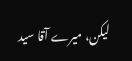لیکن، میرے آقا سید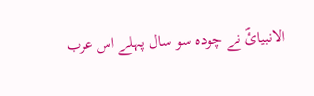الانبیائؐ نے چودہ سو سال پہلے اس عرب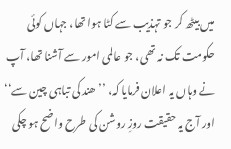میں بیٹھ کر جو تہذیب سے کٹا ہوا تھا، جہاں کوئی حکومت تک نہ تھی، جو عالمی امور سے آشنا تھا، آپ نے وہاں یہ اعلان فرمایا کہ، ’’ھند کی تباہی چین سے‘‘ اور آج یہ حقیقت روزِ روشن کی طرح واضح ہو چکی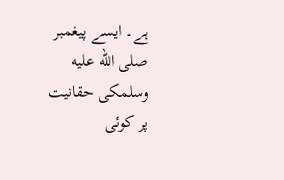ہے۔ ایسے پیغمبر صلى الله عليه وسلمکی حقانیت پر کوئی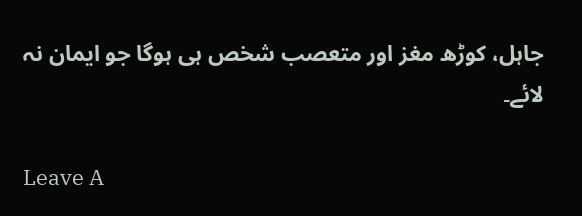جاہل، کوڑھ مغز اور متعصب شخص ہی ہوگا جو ایمان نہ لائے۔

Leave A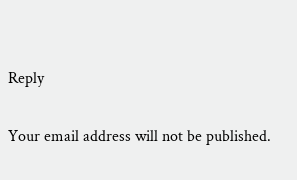Reply

Your email address will not be published.